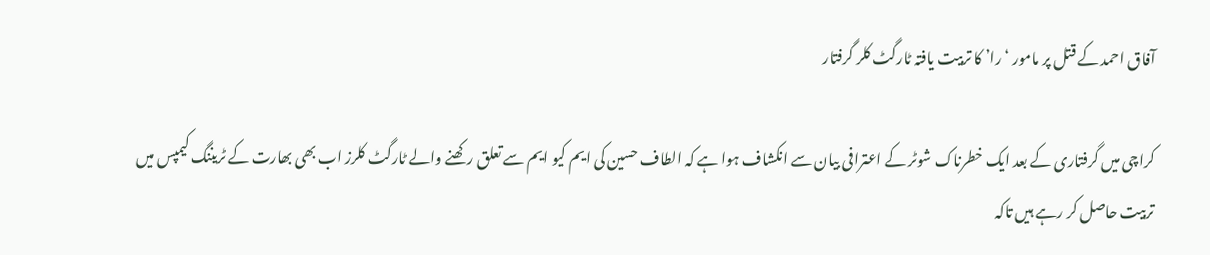آفاق احمد کے قتل پر مامور ‘را’ کا تربیت یافتہ ٹارگٹ کلر گرفتار

کراچی میں گرفتاری کے بعد ایک خطرناک شوٹر کے اعترافی بیان سے انکشاف ہوا ہے کہ الطاف حسین کی ایم کیو ایم سے تعلق رکھنے والے ٹارگٹ کلرز اب بھی بھارت کے ٹریننگ کیمپس میں تربیت حاصل کر رہے ہیں تاکہ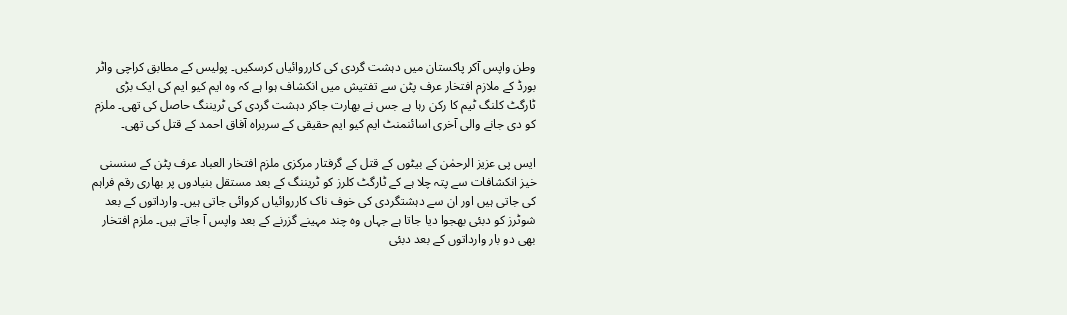وطن واپس آکر پاکستان میں دہشت گردی کی کارروائیاں کرسکیں۔ پولیس کے مطابق کراچی واٹر بورڈ کے ملازم افتخار عرف پٹن سے تفتیش میں انکشاف ہوا ہے کہ وہ ایم کیو ایم کی ایک بڑی ٹارگٹ کلنگ ٹیم کا رکن رہا ہے جس نے بھارت جاکر دہشت گردی کی ٹریننگ حاصل کی تھی۔ ملزم کو دی جانے والی آخری اسائنمنٹ ایم کیو ایم حقیقی کے سربراہ آفاق احمد کے قتل کی تھی۔

ایس پی عزیز الرحمٰن کے بیٹوں کے قتل کے گرفتار مرکزی ملزم افتخار العباد عرف پٹن کے سنسنی خیز انکشافات سے پتہ چلا ہے کے ٹارگٹ کلرز کو ٹریننگ کے بعد مستقل بنیادوں پر بھاری رقم فراہم کی جاتی ہیں اور ان سے دہشتگردی کی خوف ناک کارروائیاں کروائی جاتی ہیں۔ وارداتوں کے بعد شوٹرز کو دبئی بھجوا دیا جاتا ہے جہاں وہ چند مہینے گزرنے کے بعد واپس آ جاتے ہیں۔ ملزم افتخار بھی دو بار وارداتوں کے بعد دبئی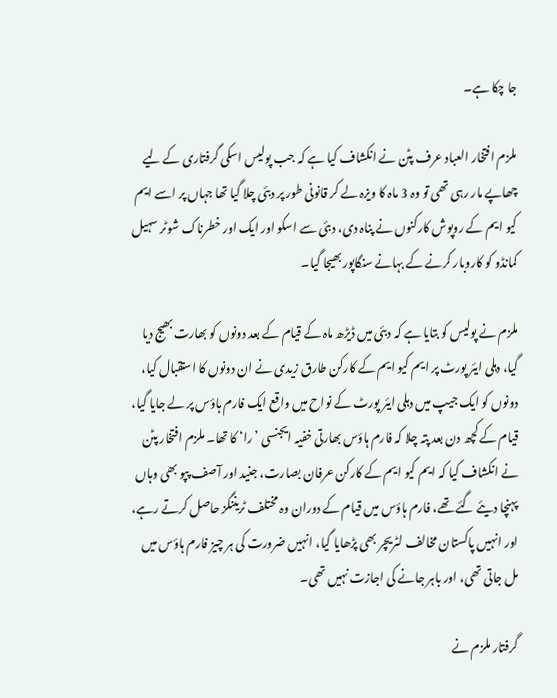جا چکا ہے۔

ملزم افتخار العباد عرف پٹن نے انکشاف کیا ہے کہ جب پولیس اسکی گرفتاری کے لیے چھاپے مار رہی تھی تو وہ 3 ماہ کا ویزہ لے کر قانونی طور پر دبئی چلا گیا تھا جہاں پر اسے ایم کیو ایم کے روپوش کارکنوں نے پناہ دی، دبئی سے اسکو اور ایک اور خطرناک شوٹر سہیل کمانڈو کو کاروبار کرنے کے بہانے سنگاپور بھیجا گیا۔

ملزم نے پولیس کو بتایا ہے کہ دبئی میں ڈیڑھ ماہ کے قیام کے بعد دونوں کو بھارت بھیج دیا گیا، دہلی ایئر پورٹ پر ایم کیو ایم کے کارکن طارق زیدی نے ان دونوں کا استقبال کیا، دونوں کو ایک جیپ میں دہلی ایئر پورٹ کے نواح میں واقع ایک فارم ہاؤس پر لے جایا گیا، قیام کے کچھ دن بعد پتہ چلا کہ فارم ہاؤس بھارتی خفیہ ایجنسی ’را‘ کا تھا۔ ملزم افتخار پٹن نے انکشاف کیا کہ ایم کیو ایم کے کارکن عرفان بصارت، جنید اور آصف پپو بھی وہاں پہنچا دیئے گئے تھے، فارم ہاؤس میں قیام کے دوران وہ مختلف ٹریننگز حاصل کرتے رہے، اور انہیں پاکستان مخالف لٹریچر بھی پڑھایا گیا، انہیں ضرورت کی ہر چیز فارم ہاؤس میں مل جاتی تھی، اور باہر جانے کی اجازت نہیں تھی۔

گرفتار ملزم نے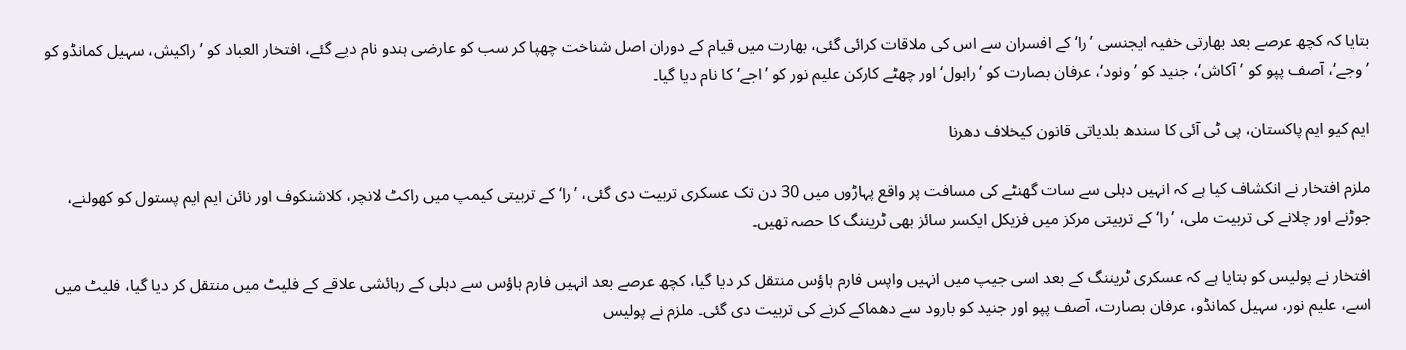بتایا کہ کچھ عرصے بعد بھارتی خفیہ ایجنسی ’را‘ کے افسران سے اس کی ملاقات کرائی گئی، بھارت میں قیام کے دوران اصل شناخت چھپا کر سب کو عارضی ہندو نام دیے گئے، افتخار العباد کو ’راکیش، سہیل کمانڈو کو ’وجے‘، آصف پپو کو ’آکاش‘، جنید کو ’ونود‘، عرفان بصارت کو ’راہول‘ اور چھٹے کارکن علیم نور کو ’اجے‘ کا نام دیا گیا۔

ایم کیو ایم پاکستان، پی ٹی آئی کا سندھ بلدیاتی قانون کیخلاف دھرنا

ملزم افتخار نے انکشاف کیا ہے کہ انہیں دہلی سے سات گھنٹے کی مسافت پر واقع پہاڑوں میں 30 دن تک عسکری تربیت دی گئی، ’را‘ کے تربیتی کیمپ میں راکٹ لانچر، کلاشنکوف اور نائن ایم ایم پستول کو کھولنے، جوڑنے اور چلانے کی تربیت ملی، ’را‘ کے تربیتی مرکز میں فزیکل ایکسر سائز بھی ٹریننگ کا حصہ تھیں۔

افتخار نے پولیس کو بتایا ہے کہ عسکری ٹریننگ کے بعد اسی جیپ میں انہیں واپس فارم ہاؤس منتقل کر دیا گیا، کچھ عرصے بعد انہیں فارم ہاؤس سے دہلی کے رہائشی علاقے کے فلیٹ میں منتقل کر دیا گیا، فلیٹ میں اسے، علیم نور، سہیل کمانڈو، عرفان بصارت، آصف پپو اور جنید کو بارود سے دھماکے کرنے کی تربیت دی گئی۔ ملزم نے پولیس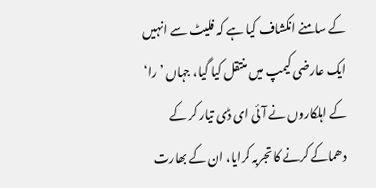کے سامنے انکشاف کیا ہے کہ فلیٹ سے انہیں ایک عارضی کیمپ میں منتقل کیا گیا، جہاں ’را‘ کے اہلکاروں نے آئی ای ڈی تیار کر کے دھماکے کرنے کا تجربہ کرایا، ان کے بھارت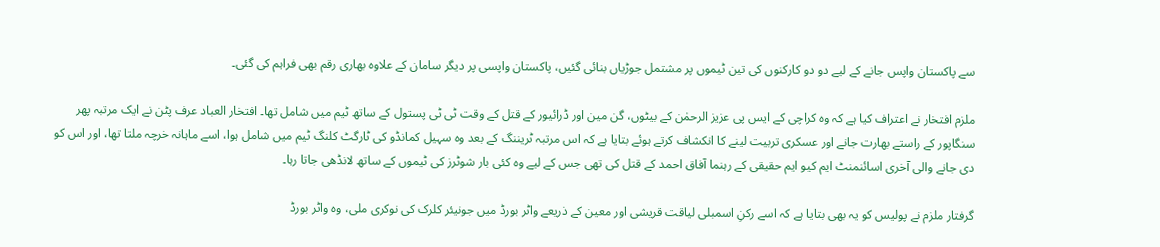سے پاکستان واپس جانے کے لیے دو دو کارکنوں کی تین ٹیموں پر مشتمل جوڑیاں بنائی گئیں، پاکستان واپسی پر دیگر سامان کے علاوہ بھاری رقم بھی فراہم کی گئی۔

ملزم افتخار نے اعتراف کیا ہے کہ وہ کراچی کے ایس پی عزیز الرحمٰن کے بیٹوں، گن مین اور ڈرائیور کے قتل کے وقت ٹی ٹی پستول کے ساتھ ٹیم میں شامل تھا۔ افتخار العباد عرف پٹن نے ایک مرتبہ پھر سنگاپور کے راستے بھارت جانے اور عسکری تربیت لینے کا انکشاف کرتے ہوئے بتایا ہے کہ اس مرتبہ ٹریننگ کے بعد وہ سہیل کمانڈو کی ٹارگٹ کلنگ ٹیم میں شامل ہوا، اسے ماہانہ خرچہ ملتا تھا، اور اس کو دی جانے والی آخری اسائنمنٹ ایم کیو ایم حقیقی کے رہنما آفاق احمد کے قتل کی تھی جس کے لیے وہ کئی بار شوٹرز کی ٹیموں کے ساتھ لانڈھی جاتا رہا۔

گرفتار ملزم نے پولیس کو یہ بھی بتایا ہے کہ اسے رکنِ اسمبلی لیاقت قریشی اور معین کے ذریعے واٹر بورڈ میں جونیئر کلرک کی نوکری ملی، وہ واٹر بورڈ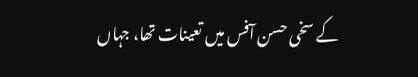کے سخی حسن آفس میں تعینات تھا، جہاں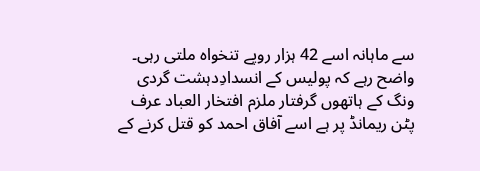سے ماہانہ اسے 42 ہزار روپے تنخواہ ملتی رہی۔ واضح رہے کہ پولیس کے انسدادِدہشت گردی ونگ کے ہاتھوں گرفتار ملزم افتخار العباد عرف پٹن ریمانڈ پر ہے اسے آفاق احمد کو قتل کرنے کے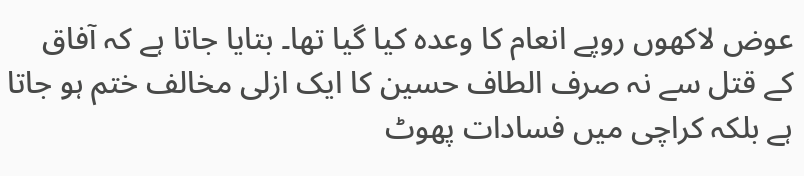عوض لاکھوں روپے انعام کا وعدہ کیا گیا تھا۔ بتایا جاتا ہے کہ آفاق کے قتل سے نہ صرف الطاف حسین کا ایک ازلی مخالف ختم ہو جاتا ہے بلکہ کراچی میں فسادات پھوٹ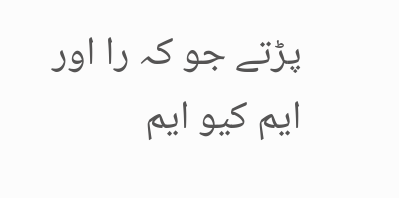پڑتے جو کہ را اور ایم کیو ایم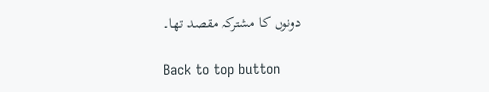دونوں کا مشترکہ مقصد تھا۔

Back to top button